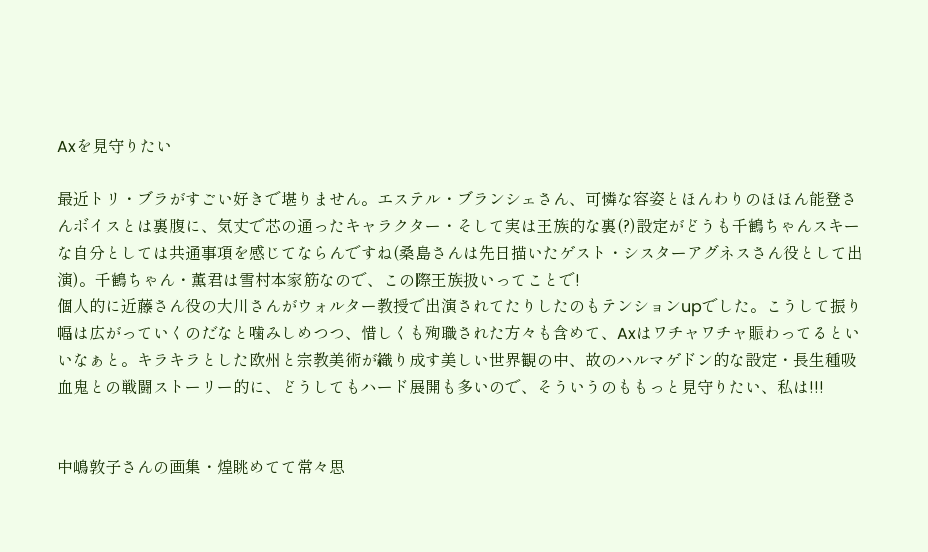Axを見守りたい

最近トリ・ブラがすごい好きで堪りません。エステル・ブランシェさん、可憐な容姿とほんわりのほほん能登さんボイスとは裏腹に、気丈で芯の通ったキャラクター・そして実は王族的な裏(?)設定がどうも千鶴ちゃんスキーな自分としては共通事項を感じてならんですね(桑島さんは先日描いたゲスト・シスターアグネスさん役として出演)。千鶴ちゃん・薫君は雪村本家筋なので、この際王族扱いってことで!
個人的に近藤さん役の大川さんがウォルター教授で出演されてたりしたのもテンションupでした。こうして振り幅は広がっていくのだなと噛みしめつつ、惜しくも殉職された方々も含めて、Axはワチャワチャ賑わってるといいなぁと。キラキラとした欧州と宗教美術が織り成す美しい世界観の中、故のハルマゲドン的な設定・長生種吸血鬼との戦闘ストーリー的に、どうしてもハード展開も多いので、そういうのももっと見守りたい、私は!!!


中嶋敦子さんの画集・煌眺めてて常々思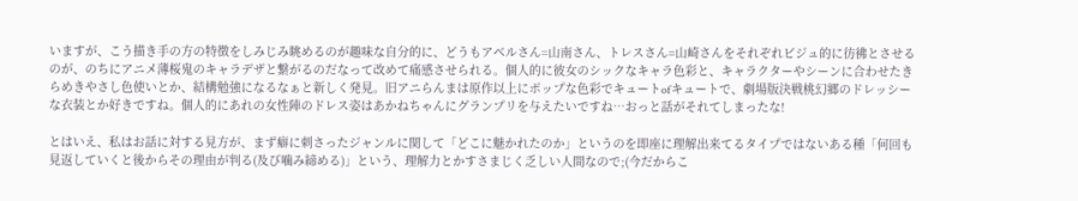いますが、こう描き手の方の特徴をしみじみ眺めるのが趣味な自分的に、どうもアベルさん=山南さん、トレスさん=山崎さんをそれぞれビジュ的に彷彿とさせるのが、のちにアニメ薄桜鬼のキャラデザと繋がるのだなって改めて痛感させられる。個人的に彼女のシックなキャラ色彩と、キャラクターやシーンに合わせたきらめきやさし色使いとか、結構勉強になるなぁと新しく発見。旧アニらんまは原作以上にポップな色彩でキュートofキュートで、劇場版決戦桃幻郷のドレッシーな衣装とか好きですね。個人的にあれの女性陣のドレス姿はあかねちゃんにグランプリを与えたいですね…おっと話がそれてしまったな!

とはいえ、私はお話に対する見方が、まず癖に刺さったジャンルに関して「どこに魅かれたのか」というのを即座に理解出来てるタイプではないある種「何回も見返していくと後からその理由が判る(及び噛み締める)」という、理解力とかすさまじく乏しい人間なので;(今だからこ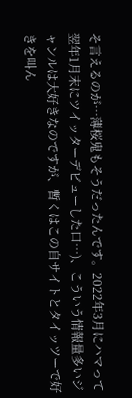そ言えるのが…薄桜鬼もそうだったんです。2022年3月にハマって翌年1月末にツイッターデビューした口…)、こういう情報量多いジャンルは大好きなのですが、暫くはこの自サイトとタイッツーで好きを叫ん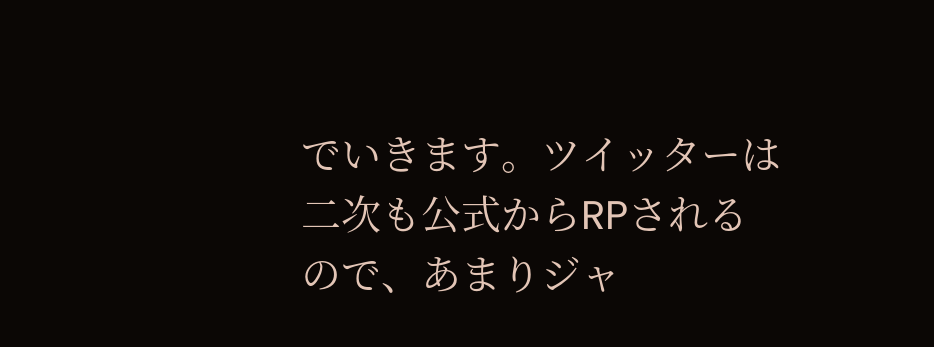でいきます。ツイッターは二次も公式からRPされるので、あまりジャ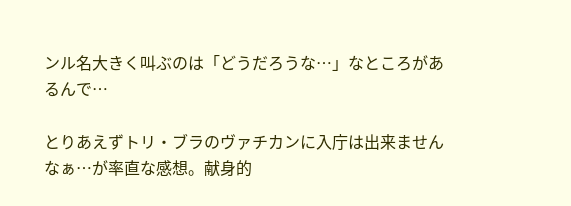ンル名大きく叫ぶのは「どうだろうな…」なところがあるんで…

とりあえずトリ・ブラのヴァチカンに入庁は出来ませんなぁ…が率直な感想。献身的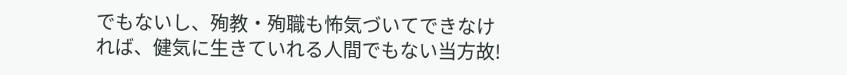でもないし、殉教・殉職も怖気づいてできなければ、健気に生きていれる人間でもない当方故!